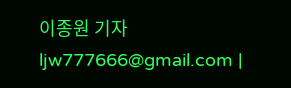이종원 기자
ljw777666@gmail.com |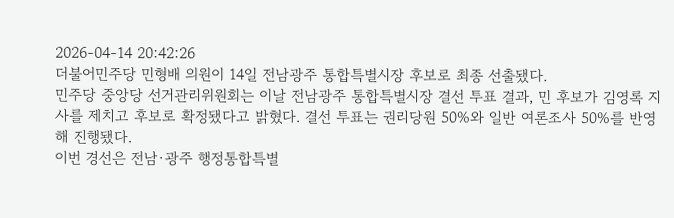2026-04-14 20:42:26
더불어민주당 민형배 의원이 14일 전남광주 통합특별시장 후보로 최종 선출됐다.
민주당 중앙당 선거관리위원회는 이날 전남광주 통합특별시장 결선 투표 결과, 민 후보가 김영록 지사를 제치고 후보로 확정됐다고 밝혔다. 결선 투표는 권리당원 50%와 일반 여론조사 50%를 반영해 진행됐다.
이번 경선은 전남·광주 행정통합특별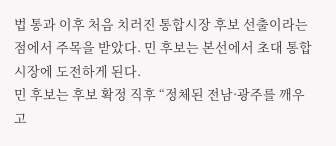법 통과 이후 처음 치러진 통합시장 후보 선출이라는 점에서 주목을 받았다. 민 후보는 본선에서 초대 통합시장에 도전하게 된다.
민 후보는 후보 확정 직후 “정체된 전남·광주를 깨우고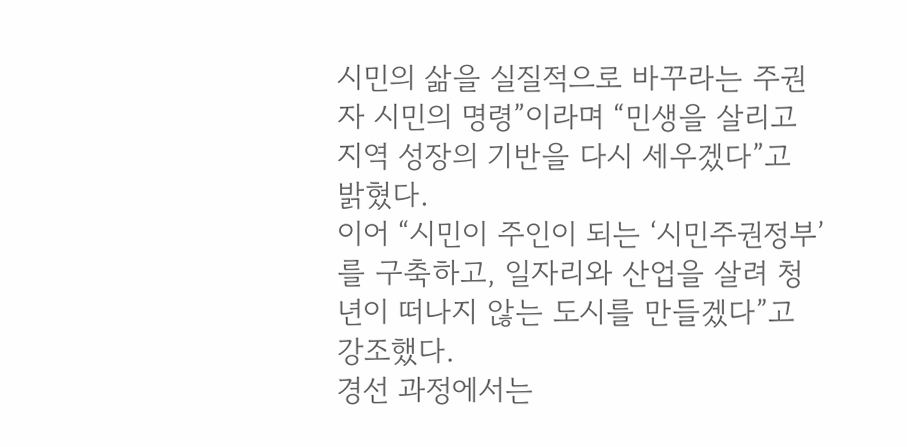시민의 삶을 실질적으로 바꾸라는 주권자 시민의 명령”이라며 “민생을 살리고 지역 성장의 기반을 다시 세우겠다”고 밝혔다.
이어 “시민이 주인이 되는 ‘시민주권정부’를 구축하고, 일자리와 산업을 살려 청년이 떠나지 않는 도시를 만들겠다”고 강조했다.
경선 과정에서는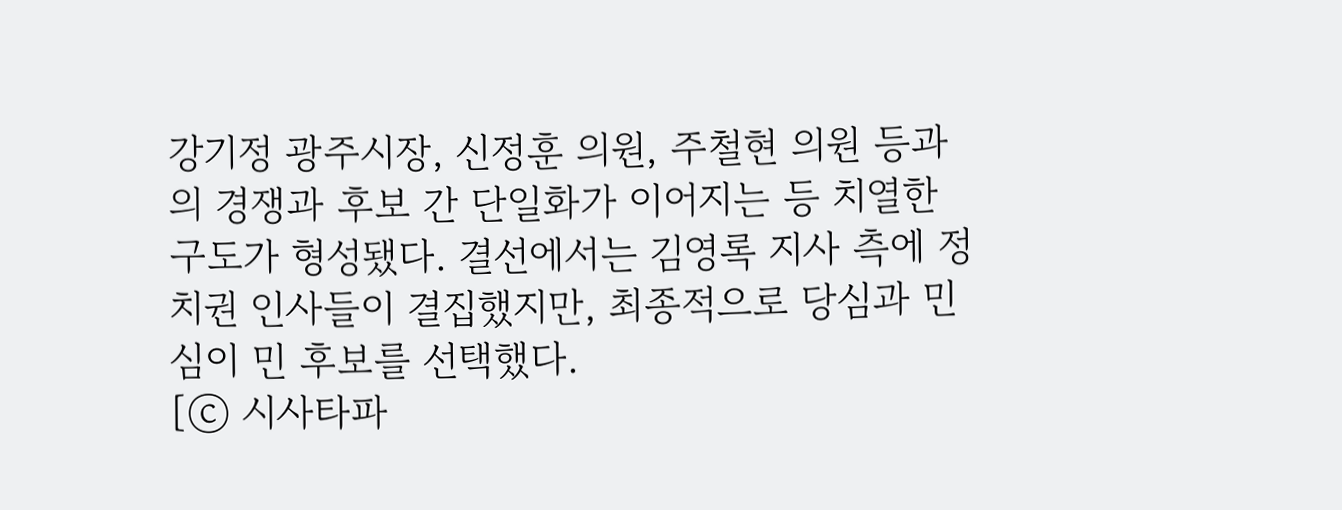강기정 광주시장, 신정훈 의원, 주철현 의원 등과의 경쟁과 후보 간 단일화가 이어지는 등 치열한 구도가 형성됐다. 결선에서는 김영록 지사 측에 정치권 인사들이 결집했지만, 최종적으로 당심과 민심이 민 후보를 선택했다.
[ⓒ 시사타파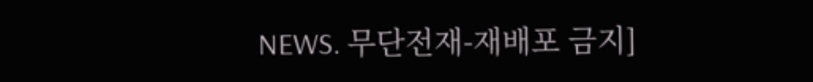NEWS. 무단전재-재배포 금지]